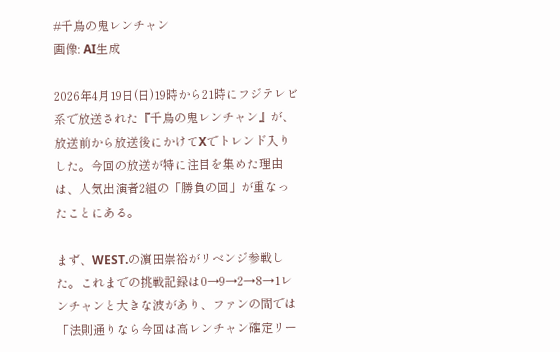#千鳥の鬼レンチャン
画像: AI生成

2026年4月19日(日)19時から21時にフジテレビ系で放送された『千鳥の鬼レンチャン』が、放送前から放送後にかけてXでトレンド入りした。今回の放送が特に注目を集めた理由は、人気出演者2組の「勝負の回」が重なったことにある。

まず、WEST.の濵田崇裕がリベンジ参戦した。これまでの挑戦記録は0→9→2→8→1レンチャンと大きな波があり、ファンの間では「法則通りなら今回は高レンチャン確定リー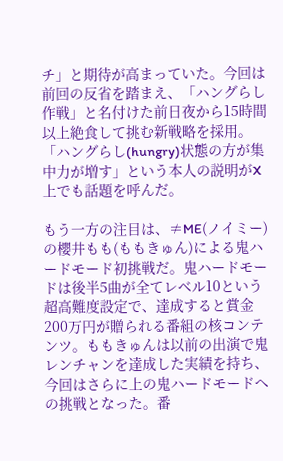チ」と期待が高まっていた。今回は前回の反省を踏まえ、「ハングらし作戦」と名付けた前日夜から15時間以上絶食して挑む新戦略を採用。「ハングらし(hungry)状態の方が集中力が増す」という本人の説明がX上でも話題を呼んだ。

もう一方の注目は、≠ME(ノイミー)の櫻井もも(ももきゅん)による鬼ハードモード初挑戦だ。鬼ハードモードは後半5曲が全てレベル10という超高難度設定で、達成すると賞金200万円が贈られる番組の核コンテンツ。ももきゅんは以前の出演で鬼レンチャンを達成した実績を持ち、今回はさらに上の鬼ハードモードへの挑戦となった。番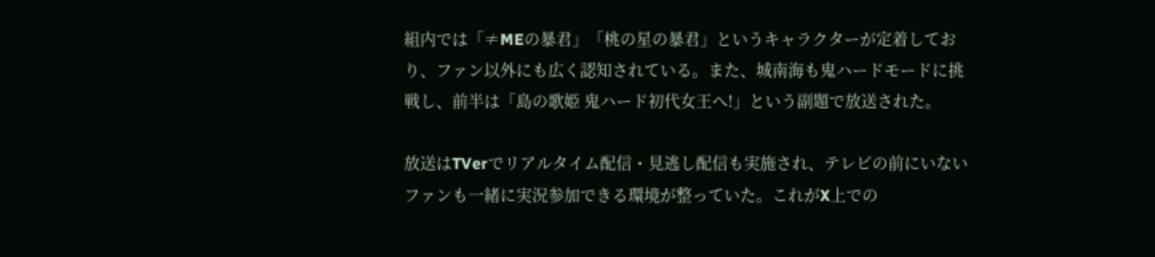組内では「≠MEの暴君」「桃の星の暴君」というキャラクターが定着しており、ファン以外にも広く認知されている。また、城南海も鬼ハードモードに挑戦し、前半は「島の歌姫 鬼ハード初代女王へ!」という副題で放送された。

放送はTVerでリアルタイム配信・見逃し配信も実施され、テレビの前にいないファンも一緒に実況参加できる環境が整っていた。これがX上での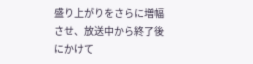盛り上がりをさらに増幅させ、放送中から終了後にかけて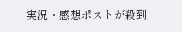実況・感想ポストが殺到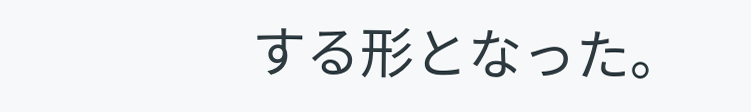する形となった。